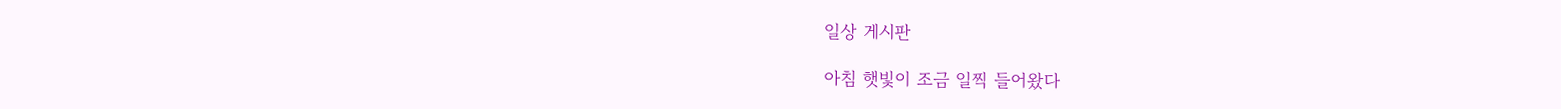일상 게시판

아침 햇빛이 조금 일찍 들어왔다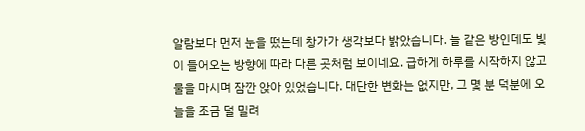알람보다 먼저 눈을 떴는데 창가가 생각보다 밝았습니다. 늘 같은 방인데도 빛이 들어오는 방향에 따라 다른 곳처럼 보이네요. 급하게 하루를 시작하지 않고 물을 마시며 잠깐 앉아 있었습니다. 대단한 변화는 없지만, 그 몇 분 덕분에 오늘을 조금 덜 밀려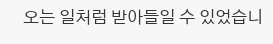오는 일처럼 받아들일 수 있었습니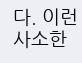다. 이런 사소한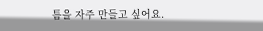틈을 자주 만들고 싶어요.